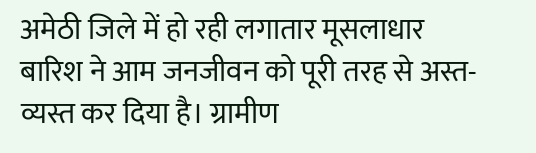अमेठी जिले में हो रही लगातार मूसलाधार बारिश ने आम जनजीवन को पूरी तरह से अस्त-व्यस्त कर दिया है। ग्रामीण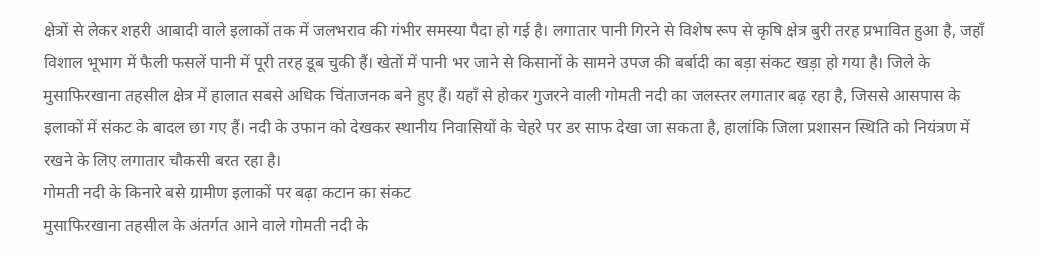क्षेत्रों से लेकर शहरी आबादी वाले इलाकों तक में जलभराव की गंभीर समस्या पैदा हो गई है। लगातार पानी गिरने से विशेष रूप से कृषि क्षेत्र बुरी तरह प्रभावित हुआ है, जहाँ विशाल भूभाग में फैली फसलें पानी में पूरी तरह डूब चुकी हैं। खेतों में पानी भर जाने से किसानों के सामने उपज की बर्बादी का बड़ा संकट खड़ा हो गया है। जिले के मुसाफिरखाना तहसील क्षेत्र में हालात सबसे अधिक चिंताजनक बने हुए हैं। यहाँ से होकर गुजरने वाली गोमती नदी का जलस्तर लगातार बढ़ रहा है, जिससे आसपास के इलाकों में संकट के बादल छा गए हैं। नदी के उफान को देखकर स्थानीय निवासियों के चेहरे पर डर साफ देखा जा सकता है, हालांकि जिला प्रशासन स्थिति को नियंत्रण में रखने के लिए लगातार चौकसी बरत रहा है।
गोमती नदी के किनारे बसे ग्रामीण इलाकों पर बढ़ा कटान का संकट
मुसाफिरखाना तहसील के अंतर्गत आने वाले गोमती नदी के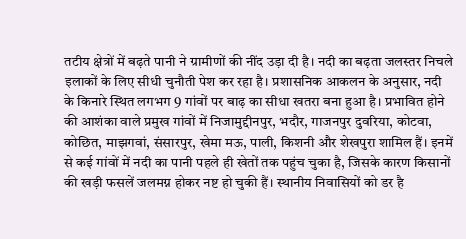तटीय क्षेत्रों में बढ़ते पानी ने ग्रामीणों की नींद उड़ा दी है। नदी का बढ़ता जलस्तर निचले इलाकों के लिए सीधी चुनौती पेश कर रहा है। प्रशासनिक आकलन के अनुसार, नदी के किनारे स्थित लगभग 9 गांवों पर बाढ़ का सीधा खतरा बना हुआ है। प्रभावित होने की आशंका वाले प्रमुख गांवों में निजामुद्दीनपुर, भदौर, गाजनपुर दुवरिया, कोटवा, कोछित, माझगवां, संसारपुर, खेमा मऊ, पाली, किशनी और शेखपुरा शामिल हैं। इनमें से कई गांवों में नदी का पानी पहले ही खेतों तक पहुंच चुका है, जिसके कारण किसानों की खड़ी फसलें जलमग्न होकर नष्ट हो चुकी हैं। स्थानीय निवासियों को डर है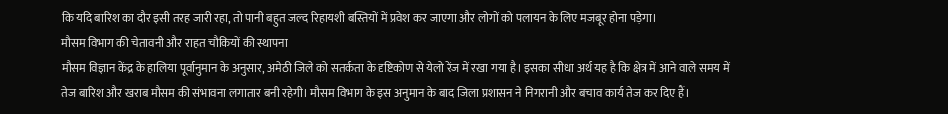कि यदि बारिश का दौर इसी तरह जारी रहा, तो पानी बहुत जल्द रिहायशी बस्तियों में प्रवेश कर जाएगा और लोगों को पलायन के लिए मजबूर होना पड़ेगा।
मौसम विभाग की चेतावनी और राहत चौकियों की स्थापना
मौसम विज्ञान केंद्र के हालिया पूर्वानुमान के अनुसार, अमेठी जिले को सतर्कता के दृष्टिकोण से येलो रेंज में रखा गया है। इसका सीधा अर्थ यह है कि क्षेत्र में आने वाले समय में तेज बारिश और खराब मौसम की संभावना लगातार बनी रहेगी। मौसम विभाग के इस अनुमान के बाद जिला प्रशासन ने निगरानी और बचाव कार्य तेज कर दिए हैं।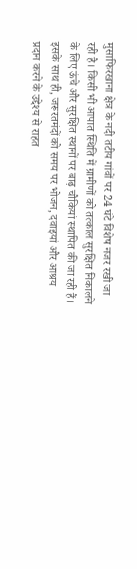मुसाफिरखाना क्षेत्र के नदी तटीय गांवों पर 24 घंटे विशेष नजर रखी जा रही है। किसी भी आपात स्थिति में ग्रामीणों को तत्काल सुरक्षित निकालने के लिए ऊंचे और सुरक्षित स्थानों पर बाढ़ चौकियां स्थापित की जा रही हैं। इसके साथ ही, जरूरतमंदों को समय पर भोजन, दवाइयां और आश्रय प्रदान करने के उद्देश्य से राहत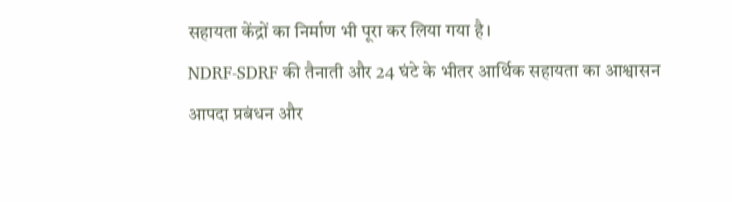सहायता केंद्रों का निर्माण भी पूरा कर लिया गया है।
NDRF-SDRF की तैनाती और 24 घंटे के भीतर आर्थिक सहायता का आश्वासन
आपदा प्रबंधन और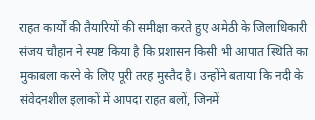राहत कार्यों की तैयारियों की समीक्षा करते हुए अमेठी के जिलाधिकारी संजय चौहान ने स्पष्ट किया है कि प्रशासन किसी भी आपात स्थिति का मुकाबला करने के लिए पूरी तरह मुस्तैद है। उन्होंने बताया कि नदी के संवेदनशील इलाकों में आपदा राहत बलों, जिनमें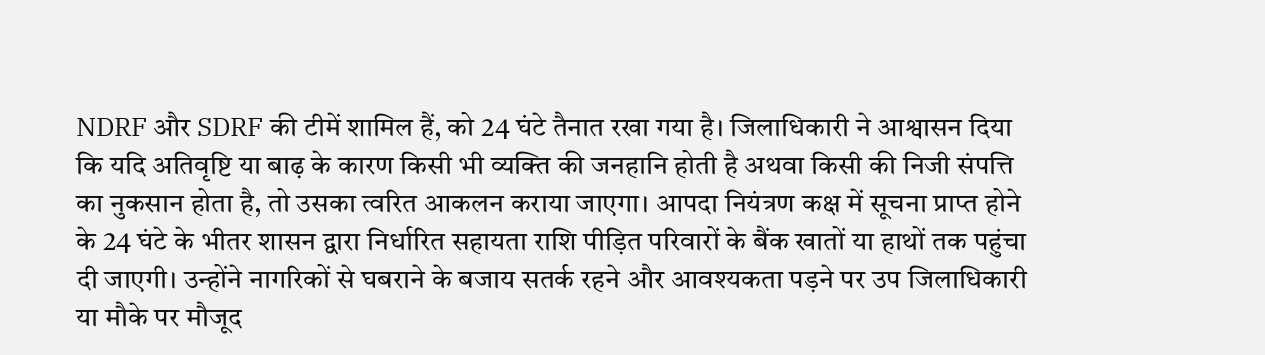NDRF और SDRF की टीमें शामिल हैं, को 24 घंटे तैनात रखा गया है। जिलाधिकारी ने आश्वासन दिया कि यदि अतिवृष्टि या बाढ़ के कारण किसी भी व्यक्ति की जनहानि होती है अथवा किसी की निजी संपत्ति का नुकसान होता है, तो उसका त्वरित आकलन कराया जाएगा। आपदा नियंत्रण कक्ष में सूचना प्राप्त होने के 24 घंटे के भीतर शासन द्वारा निर्धारित सहायता राशि पीड़ित परिवारों के बैंक खातों या हाथों तक पहुंचा दी जाएगी। उन्होंने नागरिकों से घबराने के बजाय सतर्क रहने और आवश्यकता पड़ने पर उप जिलाधिकारी या मौके पर मौजूद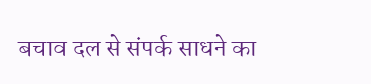बचाव दल से संपर्क साधने का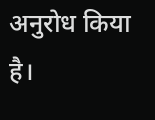अनुरोध किया है।